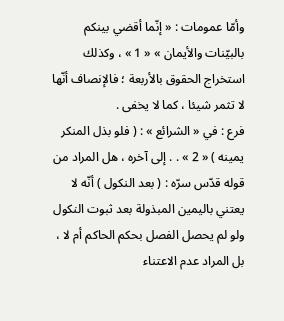وأمّا عمومات : « إنّما أقضي بينكم بالبيّنات والأيمان » « 1 » ، وكذلك استخراج الحقوق بالأربعة ؛ فالإنصاف أنّها لا تثمر شيئا ، كما لا يخفى .
فرع : في « الشرائع » : ( فلو بذل المنكر يمينه ) « 2 » . . إلى آخره ، هل المراد من قوله قدّس سرّه : ( بعد النكول ) أنّه لا يعتني باليمين المبذولة بعد ثبوت النكول ولو لم يحصل الفصل بحكم الحاكم أم لا ، بل المراد عدم الاعتناء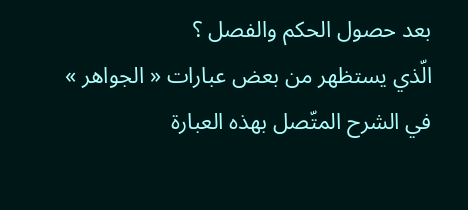بعد حصول الحكم والفصل ؟
الّذي يستظهر من بعض عبارات « الجواهر » في الشرح المتّصل بهذه العبارة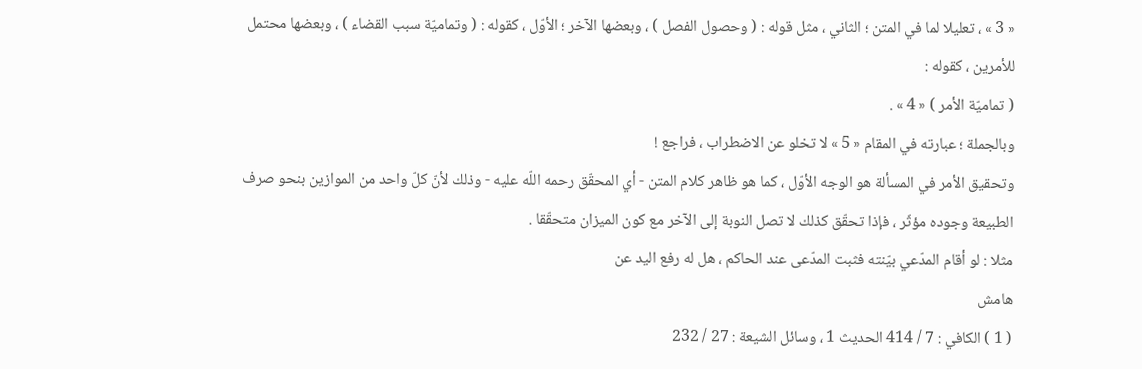« 3 » ، تعليلا لما في المتن ؛ الثاني ، مثل قوله : ( وحصول الفصل ) ، وبعضها الآخر ؛ الأوّل ، كقوله : ( وتماميّة سبب القضاء ) ، وبعضها محتمل للأمرين ، كقوله :
( تماميّة الأمر ) « 4 » .
وبالجملة ؛ عبارته في المقام « 5 » لا تخلو عن الاضطراب ، فراجع !
وتحقيق الأمر في المسألة هو الوجه الأوّل ، كما هو ظاهر كلام المتن - أي المحقّق رحمه اللّه عليه - وذلك لأنّ كلّ واحد من الموازين بنحو صرف الطبيعة وجوده مؤثّر ، فإذا تحقّق كذلك لا تصل النوبة إلى الآخر مع كون الميزان متحقّقا .
مثلا : لو أقام المدّعي بيّنته فثبت المدّعى عند الحاكم ، هل له رفع اليد عن
هامش
( 1 ) الكافي : 7 / 414 الحديث 1 ، وسائل الشيعة : 27 / 232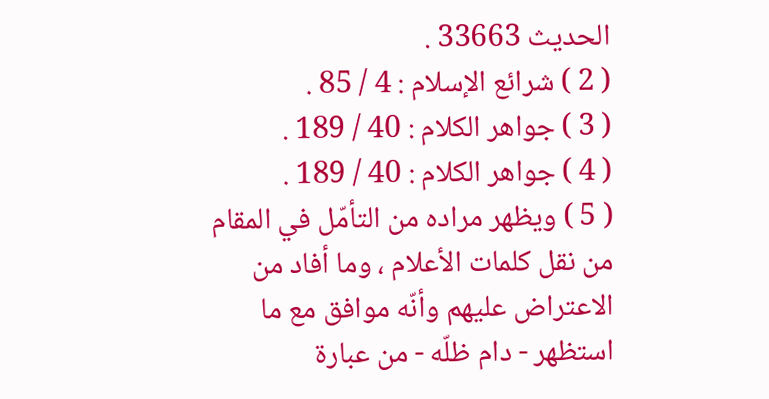الحديث 33663 .
( 2 ) شرائع الإسلام : 4 / 85 .
( 3 ) جواهر الكلام : 40 / 189 .
( 4 ) جواهر الكلام : 40 / 189 .
( 5 ) ويظهر مراده من التأمّل في المقام من نقل كلمات الأعلام ، وما أفاد من الاعتراض عليهم وأنّه موافق مع ما استظهر - دام ظلّه - من عبارة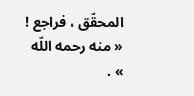المحقّق ، فراجع ! « منه رحمه اللّه » .